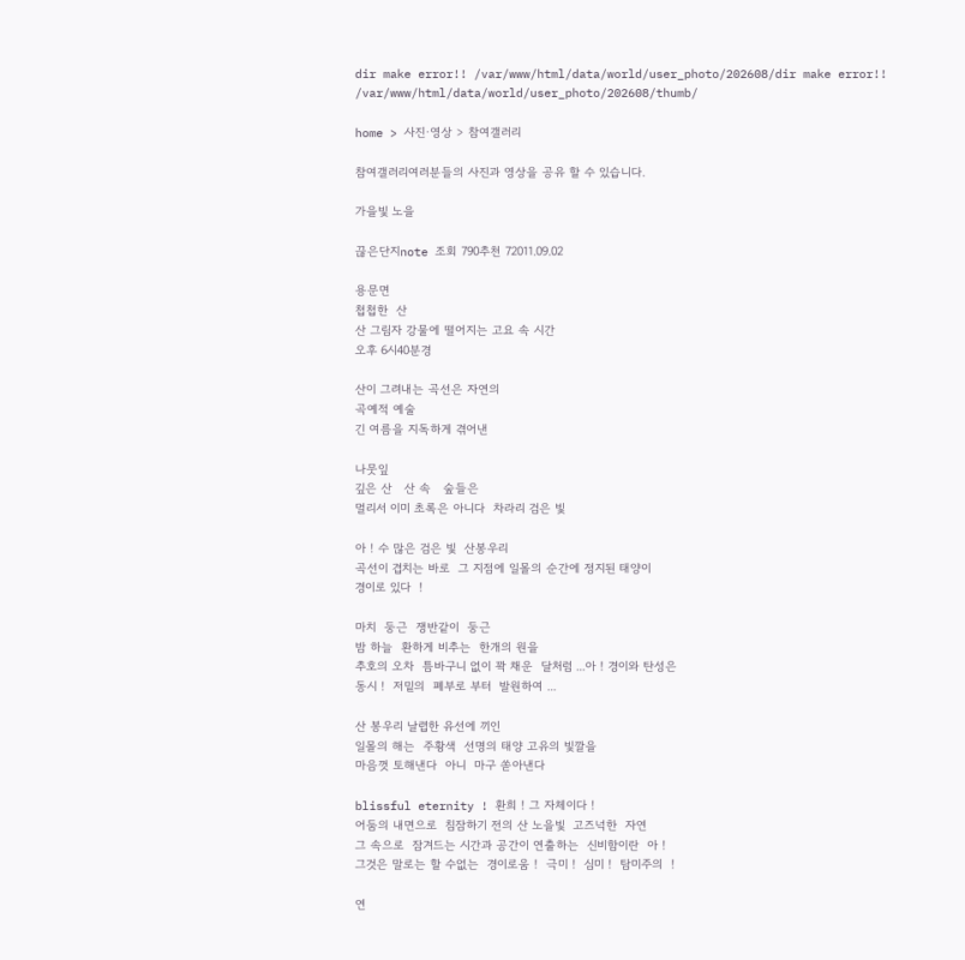dir make error!! /var/www/html/data/world/user_photo/202608/dir make error!! /var/www/html/data/world/user_photo/202608/thumb/

home > 사진·영상 > 참여갤러리

참여갤러리여러분들의 사진과 영상을 공유 할 수 있습니다.

가을빛 노을

끊은단지note 조회 790추천 72011.09.02

용문면
첩첩한  산
산 그림자 강물에 떨어지는 고요 속 시간
오후 6시40분경

산이 그려내는 곡선은 자연의
곡예적 예술
긴 여름을 지독하게 겪어낸

나뭇잎
깊은 산   산 속   숲들은
멀리서 이미 초록은 아니다  차라리 검은 빛

아 ! 수 많은 검은 빛  산봉우리
곡선이 겹치는 바로  그 지점에 일몰의 순간에 정지된 태양이
경이로 있다  !

마치  둥근  쟁반같이  둥근
밤 하늘  환하게 비추는  한개의 원을
추호의 오차  틈바구니 없이 꽉 채운  달처럼 ...아 ! 경이와 탄성은
동시 !  저밑의  폐부로 부터  발원하여 ...

산 봉우리 날렵한 유선에 끼인
일몰의 해는  주황색  선명의 태양 고유의 빛깔을
마음껏 토해낸다  아니  마구 쏟아낸다

blissful eternity ! 환희 ! 그 자체이다 !
어둠의 내면으로  침잠하기 전의 산 노을빛  고즈넉한  자연
그 속으로  잠겨드는 시간과 공간이 연출하는  신비함이란  아 !
그것은 말로는 할 수없는  경이로움 !  극미 !  심미 !  탐미주의  !

연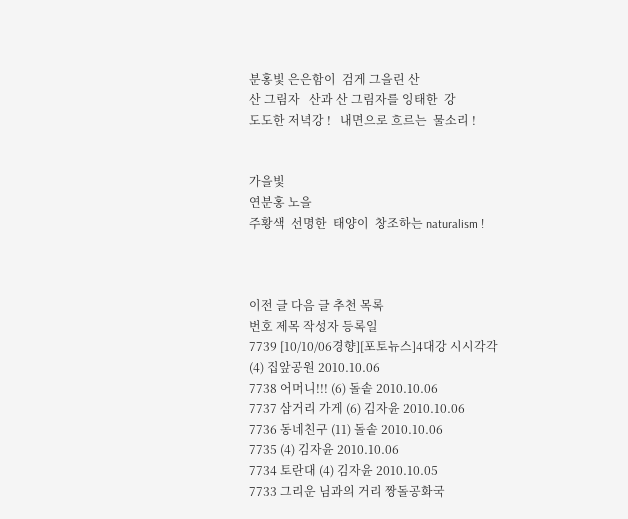분홍빛 은은함이  검게 그을린 산
산 그림자   산과 산 그림자를 잉태한  강
도도한 저녁강 !   내면으로 흐르는  물소리 !


가을빛
연분홍 노을
주황색  선명한  태양이  창조하는 naturalism !



이전 글 다음 글 추천 목록
번호 제목 작성자 등록일
7739 [10/10/06경향][포토뉴스]4대강 시시각각 (4) 집앞공원 2010.10.06
7738 어머니!!! (6) 돌솥 2010.10.06
7737 삼거리 가게 (6) 김자윤 2010.10.06
7736 동네친구 (11) 돌솥 2010.10.06
7735 (4) 김자윤 2010.10.06
7734 토란대 (4) 김자윤 2010.10.05
7733 그리운 님과의 거리 짱돌공화국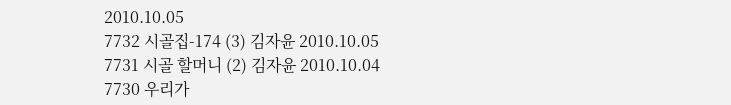2010.10.05
7732 시골집-174 (3) 김자윤 2010.10.05
7731 시골 할머니 (2) 김자윤 2010.10.04
7730 우리가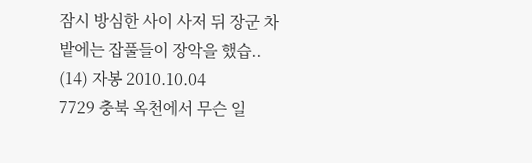잠시 방심한 사이 사저 뒤 장군 차밭에는 잡풀들이 장악을 했습.. (14) 자봉 2010.10.04
7729 충북 옥천에서 무슨 일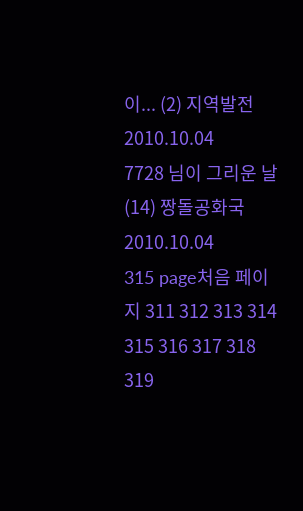이... (2) 지역발전 2010.10.04
7728 님이 그리운 날 (14) 짱돌공화국 2010.10.04
315 page처음 페이지 311 312 313 314 315 316 317 318 319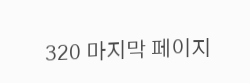320 마지막 페이지